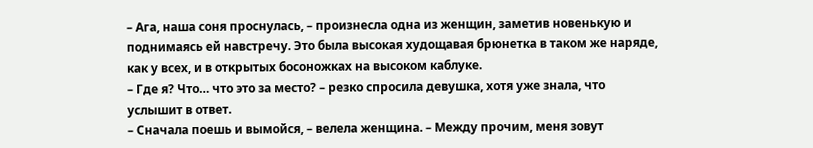– Ага, наша соня проснулась, – произнесла одна из женщин, заметив новенькую и поднимаясь ей навстречу. Это была высокая худощавая брюнетка в таком же наряде, как у всех, и в открытых босоножках на высоком каблуке.
– Где я? Что… что это за место? – резко спросила девушка, хотя уже знала, что услышит в ответ.
– Сначала поешь и вымойся, – велела женщина. – Между прочим, меня зовут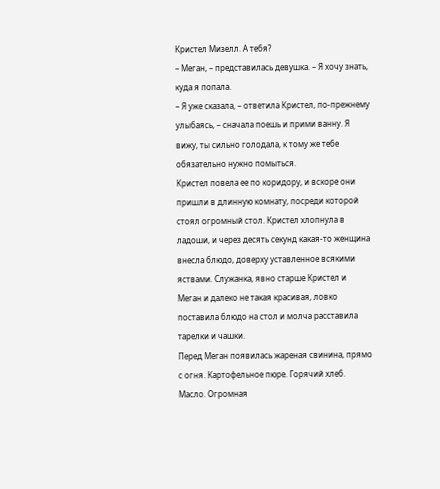Кристел Мизелл. А тебя?
– Меган, – представилась девушка. – Я хочу знать, куда я попала.
– Я уже сказала, – ответила Кристел, по-прежнему улыбаясь, – сначала поешь и прими ванну. Я вижу, ты сильно голодала, к тому же тебе обязательно нужно помыться.
Кристел повела ее по коридору, и вскоре они пришли в длинную комнату, посреди которой стоял огромный стол. Кристел хлопнула в ладоши, и через десять секунд какая-то женщина внесла блюдо, доверху уставленное всякими яствами. Служанка, явно старше Кристел и Меган и далеко не такая красивая, ловко поставила блюдо на стол и молча расставила тарелки и чашки.
Перед Меган появилась жареная свинина, прямо с огня. Картофельное пюре. Горячий хлеб. Масло. Огромная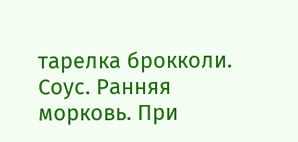тарелка брокколи. Соус. Ранняя морковь. При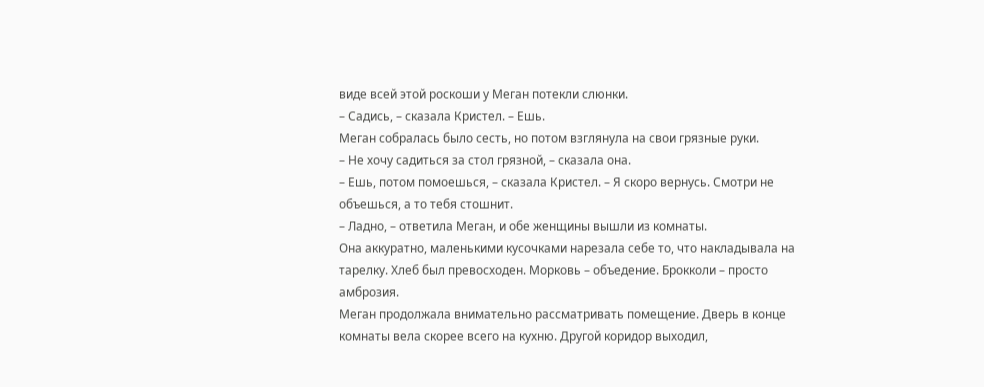виде всей этой роскоши у Меган потекли слюнки.
– Садись, – сказала Кристел. – Ешь.
Меган собралась было сесть, но потом взглянула на свои грязные руки.
– Не хочу садиться за стол грязной, – сказала она.
– Ешь, потом помоешься, – сказала Кристел. – Я скоро вернусь. Смотри не объешься, а то тебя стошнит.
– Ладно, – ответила Меган, и обе женщины вышли из комнаты.
Она аккуратно, маленькими кусочками нарезала себе то, что накладывала на тарелку. Хлеб был превосходен. Морковь – объедение. Брокколи – просто амброзия.
Меган продолжала внимательно рассматривать помещение. Дверь в конце комнаты вела скорее всего на кухню. Другой коридор выходил,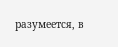разумеется, в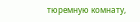тюремную комнату,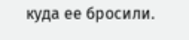куда ее бросили.